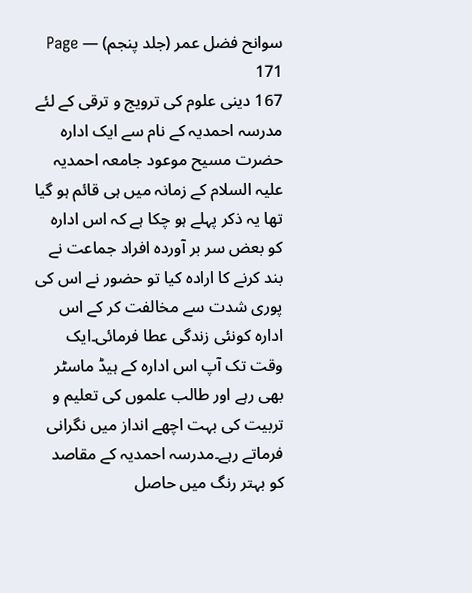سوانح فضل عمر (جلد پنجم) — Page 171
167 دینی علوم کی ترویج و ترقی کے لئے مدرسہ احمدیہ کے نام سے ایک ادارہ حضرت مسیح موعود جامعہ احمدیہ علیہ السلام کے زمانہ میں ہی قائم ہو گیا تھا یہ ذکر پہلے ہو چکا ہے کہ اس ادارہ کو بعض سر بر آوردہ افراد جماعت نے بند کرنے کا ارادہ کیا تو حضور نے اس کی پوری شدت سے مخالفت کر کے اس ادارہ کونئی زندگی عطا فرمائی۔ایک وقت تک آپ اس ادارہ کے ہیڈ ماسٹر بھی رہے اور طالب علموں کی تعلیم و تربیت کی بہت اچھے انداز میں نگرانی فرماتے رہے۔مدرسہ احمدیہ کے مقاصد کو بہتر رنگ میں حاصل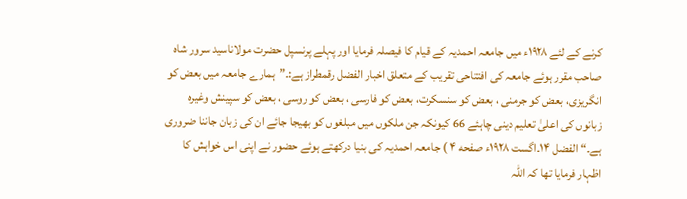کرنے کے لئے ۱۹۲۸ء میں جامعہ احمدیہ کے قیام کا فیصلہ فرمایا اور پہلے پرنسپل حضرت مولاناسید سرور شاہ صاحب مقرر ہوئے جامعہ کی افتتاحی تقریب کے متعلق اخبار الفضل رقمطراز ہے:۔”ہمارے جامعہ میں بعض کو انگریزی، بعض کو جرمنی ، بعض کو سنسکرت، بعض کو فارسی ، بعض کو روسی ، بعض کو سپینش وغیرہ زبانوں کی اعلیٰ تعلیم دینی چاہئے 66 کیونکہ جن ملکوں میں مبلغوں کو بھیجا جائے ان کی زبان جاننا ضروری ہے۔“ الفضل ۱۴۔اگست ۱۹۲۸ء صفحه ۴ ) جامعہ احمدیہ کی بنیا درکھتے ہوئے حضور نے اپنی اس خواہش کا اظہار فرمایا تھا کہ اللہ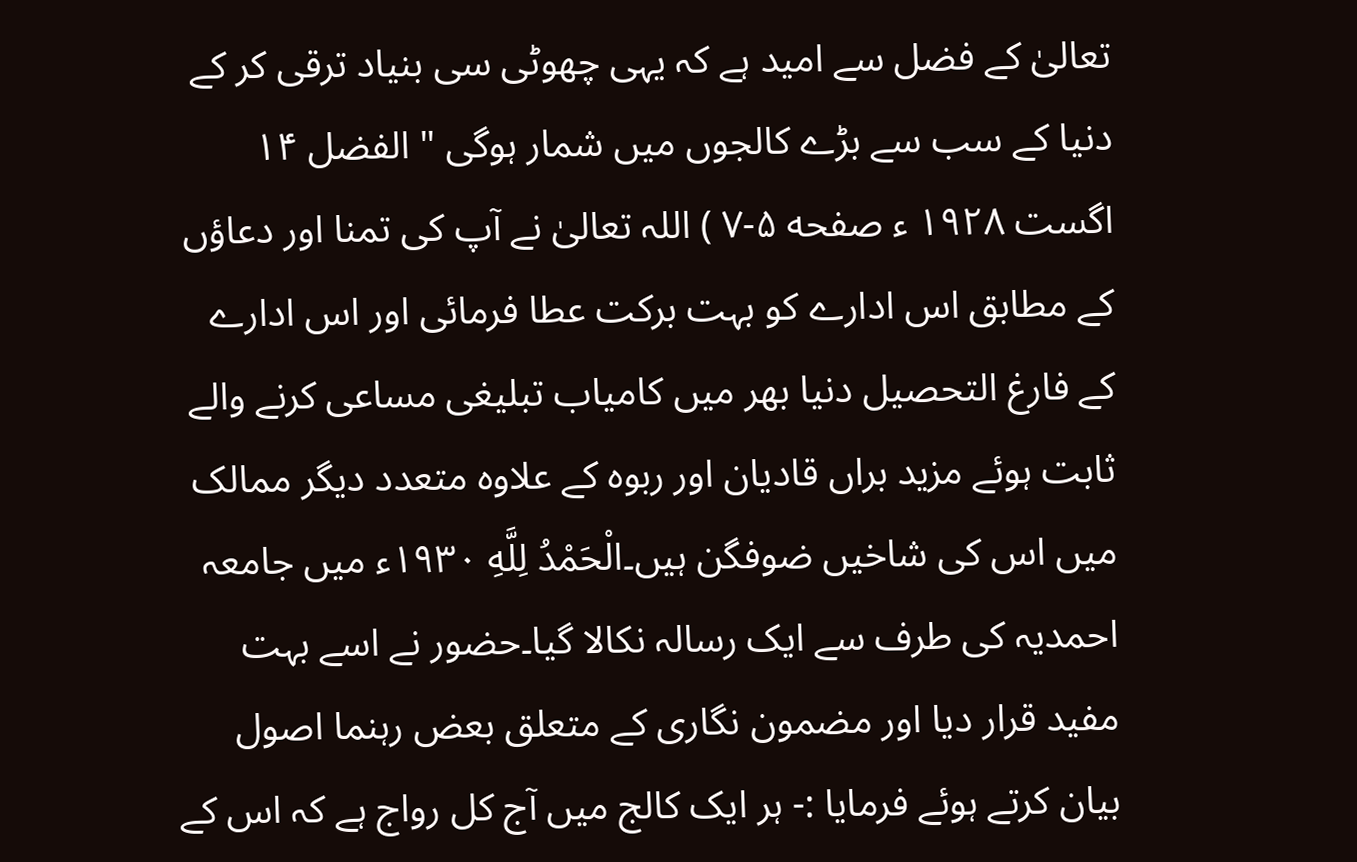تعالیٰ کے فضل سے امید ہے کہ یہی چھوٹی سی بنیاد ترقی کر کے دنیا کے سب سے بڑے کالجوں میں شمار ہوگی " الفضل ۱۴ اگست ۱۹۲۸ ء صفحه ۵-۷ ) اللہ تعالیٰ نے آپ کی تمنا اور دعاؤں کے مطابق اس ادارے کو بہت برکت عطا فرمائی اور اس ادارے کے فارغ التحصیل دنیا بھر میں کامیاب تبلیغی مساعی کرنے والے ثابت ہوئے مزید براں قادیان اور ربوہ کے علاوہ متعدد دیگر ممالک میں اس کی شاخیں ضوفگن ہیں۔الْحَمْدُ لِلَّهِ ۱۹۳۰ء میں جامعہ احمدیہ کی طرف سے ایک رسالہ نکالا گیا۔حضور نے اسے بہت مفید قرار دیا اور مضمون نگاری کے متعلق بعض رہنما اصول بیان کرتے ہوئے فرمایا :- ہر ایک کالج میں آج کل رواج ہے کہ اس کے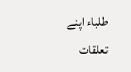طلباء اپنے تعلقات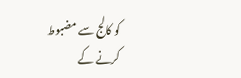کو کالج سے مضبوط کرنے کے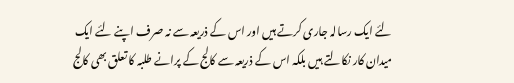لئے ایک رسالہ جاری کرتے ہیں اور اس کے ذریعہ سے نہ صرف اپنے لئے ایک میدان کار نکالتے ہیں بلکہ اس کے ذریعہ سے کالج کے پرانے طلبہ کا تعلق بھی کالج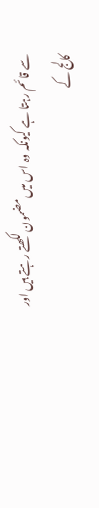سے قائم رہتا ہے کیونکہ وہ اس میں مضمون لکھتے رہتے ہیں اور کالج کے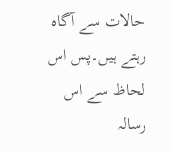حالات سے آگاہ رہتے ہیں۔پس اس لحاظ سے اس رسالہ